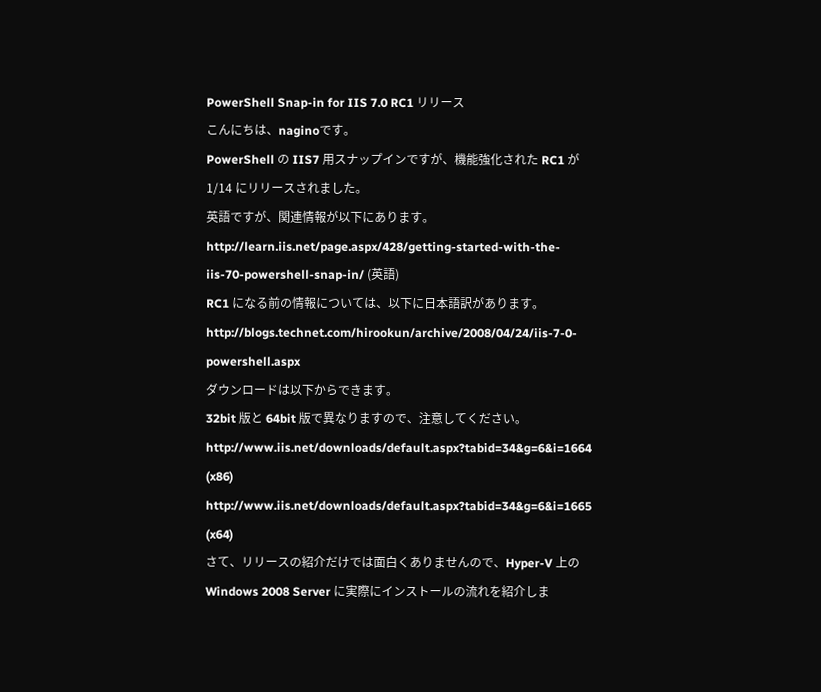PowerShell Snap-in for IIS 7.0 RC1 リリース
こんにちは、naginoです。
PowerShell の IIS7 用スナップインですが、機能強化された RC1 が 1/14 にリリースされました。
英語ですが、関連情報が以下にあります。
http://learn.iis.net/page.aspx/428/getting-started-with-the-iis-70-powershell-snap-in/ (英語)
RC1 になる前の情報については、以下に日本語訳があります。
http://blogs.technet.com/hirookun/archive/2008/04/24/iis-7-0-powershell.aspx
ダウンロードは以下からできます。
32bit 版と 64bit 版で異なりますので、注意してください。
http://www.iis.net/downloads/default.aspx?tabid=34&g=6&i=1664 (x86)
http://www.iis.net/downloads/default.aspx?tabid=34&g=6&i=1665 (x64)
さて、リリースの紹介だけでは面白くありませんので、Hyper-V 上の Windows 2008 Server に実際にインストールの流れを紹介しま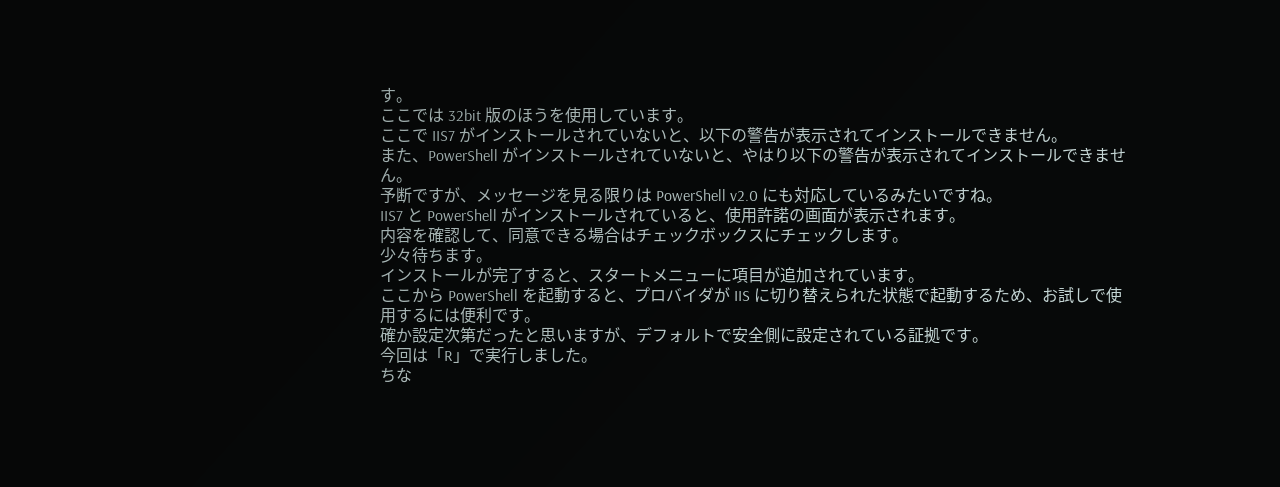す。
ここでは 32bit 版のほうを使用しています。
ここで IIS7 がインストールされていないと、以下の警告が表示されてインストールできません。
また、PowerShell がインストールされていないと、やはり以下の警告が表示されてインストールできません。
予断ですが、メッセージを見る限りは PowerShell v2.0 にも対応しているみたいですね。
IIS7 と PowerShell がインストールされていると、使用許諾の画面が表示されます。
内容を確認して、同意できる場合はチェックボックスにチェックします。
少々待ちます。
インストールが完了すると、スタートメニューに項目が追加されています。
ここから PowerShell を起動すると、プロバイダが IIS に切り替えられた状態で起動するため、お試しで使用するには便利です。
確か設定次第だったと思いますが、デフォルトで安全側に設定されている証拠です。
今回は「R」で実行しました。
ちな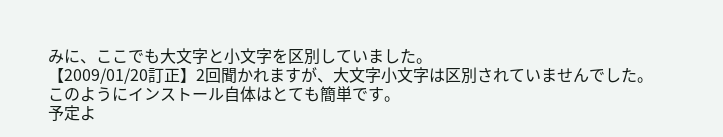みに、ここでも大文字と小文字を区別していました。
【2009/01/20訂正】2回聞かれますが、大文字小文字は区別されていませんでした。
このようにインストール自体はとても簡単です。
予定よ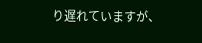り遅れていますが、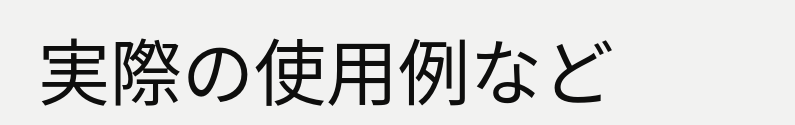実際の使用例など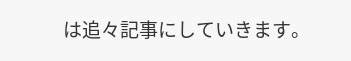は追々記事にしていきます。